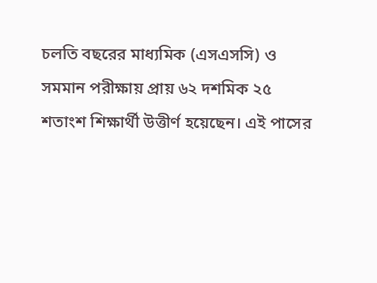চলতি বছরের মাধ্যমিক (এসএসসি) ও সমমান পরীক্ষায় প্রায় ৬২ দশমিক ২৫ শতাংশ শিক্ষার্থী উত্তীর্ণ হয়েছেন। এই পাসের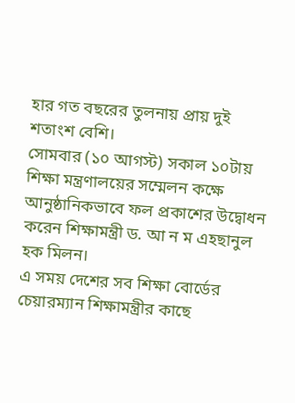হার গত বছরের তুলনায় প্রায় দুই শতাংশ বেশি।
সোমবার (১০ আগস্ট) সকাল ১০টায় শিক্ষা মন্ত্রণালয়ের সম্মেলন কক্ষে আনুষ্ঠানিকভাবে ফল প্রকাশের উদ্বোধন করেন শিক্ষামন্ত্রী ড. আ ন ম এহছানুল হক মিলন।
এ সময় দেশের সব শিক্ষা বোর্ডের চেয়ারম্যান শিক্ষামন্ত্রীর কাছে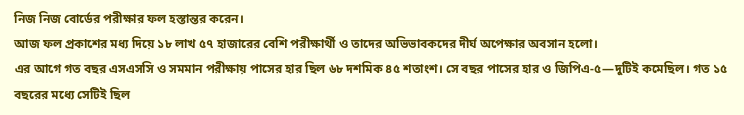নিজ নিজ বোর্ডের পরীক্ষার ফল হস্তান্তর করেন।
আজ ফল প্রকাশের মধ্য দিয়ে ১৮ লাখ ৫৭ হাজারের বেশি পরীক্ষার্থী ও তাদের অভিভাবকদের দীর্ঘ অপেক্ষার অবসান হলো।
এর আগে গত বছর এসএসসি ও সমমান পরীক্ষায় পাসের হার ছিল ৬৮ দশমিক ৪৫ শতাংশ। সে বছর পাসের হার ও জিপিএ-৫—দুটিই কমেছিল। গত ১৫ বছরের মধ্যে সেটিই ছিল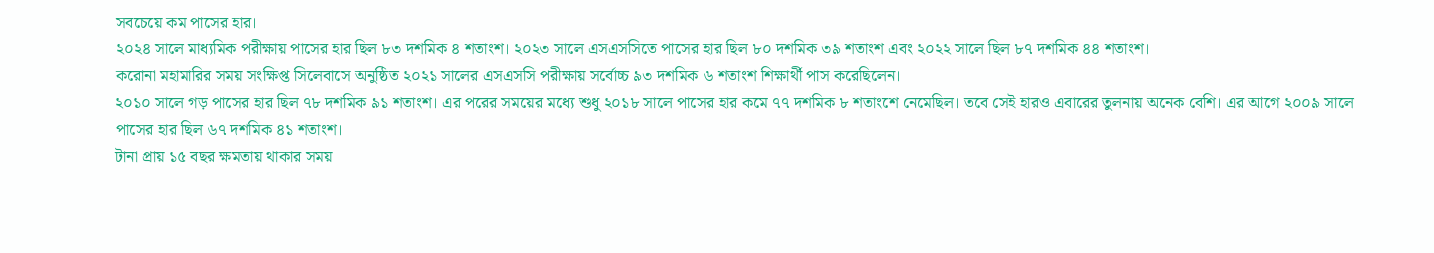সবচেয়ে কম পাসের হার।
২০২৪ সালে মাধ্যমিক পরীক্ষায় পাসের হার ছিল ৮৩ দশমিক ৪ শতাংশ। ২০২৩ সালে এসএসসিতে পাসের হার ছিল ৮০ দশমিক ৩৯ শতাংশ এবং ২০২২ সালে ছিল ৮৭ দশমিক ৪৪ শতাংশ।
করোনা মহামারির সময় সংক্ষিপ্ত সিলেবাসে অনুষ্ঠিত ২০২১ সালের এসএসসি পরীক্ষায় সর্বোচ্চ ৯৩ দশমিক ৬ শতাংশ শিক্ষার্থী পাস করেছিলেন।
২০১০ সালে গড় পাসের হার ছিল ৭৮ দশমিক ৯১ শতাংশ। এর পরের সময়ের মধ্যে শুধু ২০১৮ সালে পাসের হার কমে ৭৭ দশমিক ৮ শতাংশে নেমেছিল। তবে সেই হারও এবারের তুলনায় অনেক বেশি। এর আগে ২০০৯ সালে পাসের হার ছিল ৬৭ দশমিক ৪১ শতাংশ।
টানা প্রায় ১৫ বছর ক্ষমতায় থাকার সময়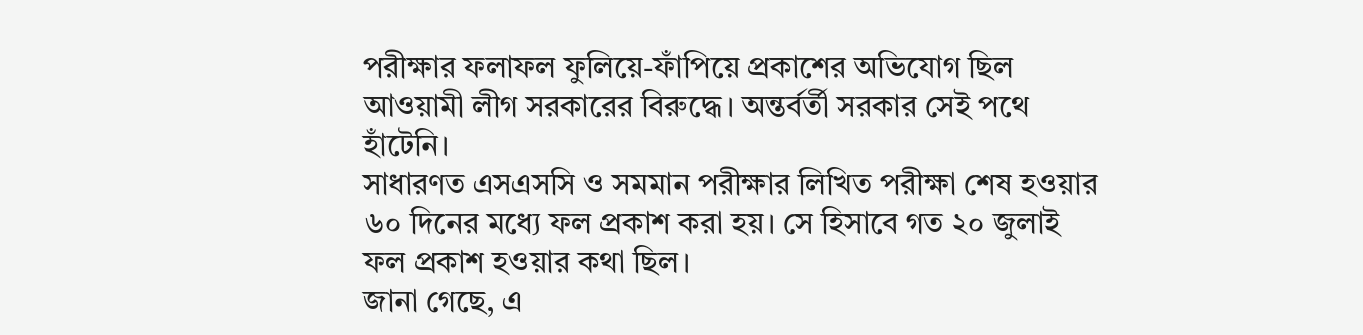পরীক্ষার ফলাফল ফুলিয়ে-ফাঁপিয়ে প্রকাশের অভিযোগ ছিল আওয়ামী লীগ সরকারের বিরুদ্ধে। অন্তর্বর্তী সরকার সেই পথে হাঁটেনি।
সাধারণত এসএসসি ও সমমান পরীক্ষার লিখিত পরীক্ষা শেষ হওয়ার ৬০ দিনের মধ্যে ফল প্রকাশ করা হয়। সে হিসাবে গত ২০ জুলাই ফল প্রকাশ হওয়ার কথা ছিল।
জানা গেছে, এ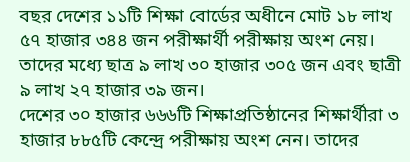বছর দেশের ১১টি শিক্ষা বোর্ডের অধীনে মোট ১৮ লাখ ৫৭ হাজার ৩৪৪ জন পরীক্ষার্থী পরীক্ষায় অংশ নেয়। তাদের মধ্যে ছাত্র ৯ লাখ ৩০ হাজার ৩০৫ জন এবং ছাত্রী ৯ লাখ ২৭ হাজার ৩৯ জন।
দেশের ৩০ হাজার ৬৬৬টি শিক্ষাপ্রতিষ্ঠানের শিক্ষার্থীরা ৩ হাজার ৮৮৫টি কেন্দ্রে পরীক্ষায় অংশ নেন। তাদের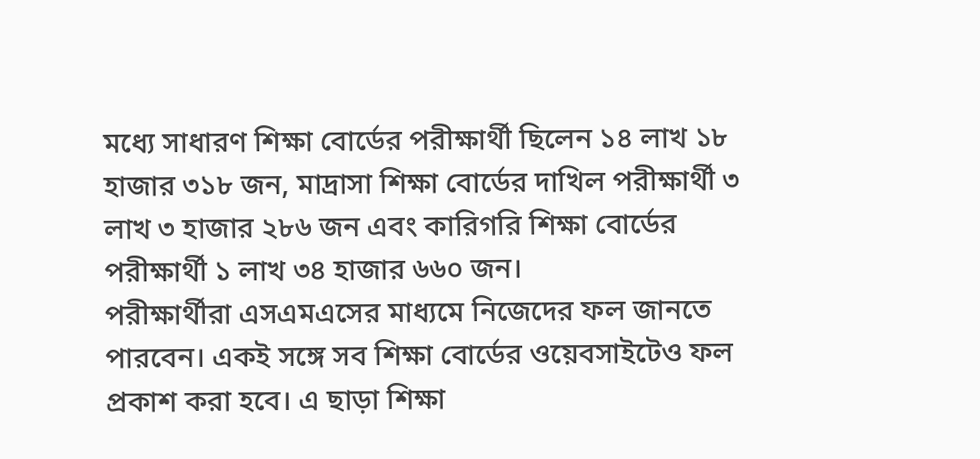মধ্যে সাধারণ শিক্ষা বোর্ডের পরীক্ষার্থী ছিলেন ১৪ লাখ ১৮ হাজার ৩১৮ জন, মাদ্রাসা শিক্ষা বোর্ডের দাখিল পরীক্ষার্থী ৩ লাখ ৩ হাজার ২৮৬ জন এবং কারিগরি শিক্ষা বোর্ডের পরীক্ষার্থী ১ লাখ ৩৪ হাজার ৬৬০ জন।
পরীক্ষার্থীরা এসএমএসের মাধ্যমে নিজেদের ফল জানতে পারবেন। একই সঙ্গে সব শিক্ষা বোর্ডের ওয়েবসাইটেও ফল প্রকাশ করা হবে। এ ছাড়া শিক্ষা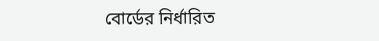বোর্ডের নির্ধারিত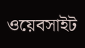ওয়েবসাইট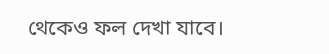থেকেও ফল দেখা যাবে।